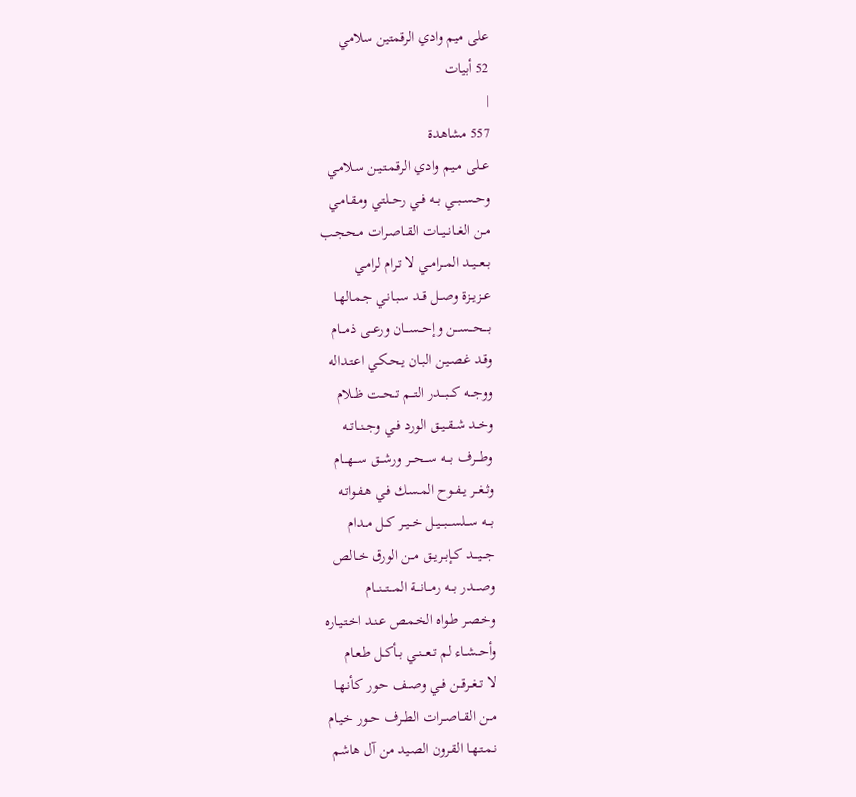على ميم وادي الرقمتين سلامي
52 أبيات
|
557 مشاهدة
عــلى مـيـم وادي الرقـمـتـيـن سـلامـي
وحــســبــي بــه فــي رحــلتـي ومـقـامـي
مــن الغــانــيــات القــاصـرات مـحـجـب
بــعــيــد المــرامــي لا تـرام لرامـي
عــزيــزة وصــل قــد سـبـانـي جـمـالهـا
بــــحـــســـن وإحـــســـان ورعـــى ذمـــام
وقـد غـصـيـن البـان يـحـكـي اعـتـداله
ووجـــه كـــبـــدر التـــم تــحــت ظــلام
وخــد شــقــيــق الورد فــي وجــنــاتــه
وطــــرف بـــه ســـحـــر ورشـــق ســـهـــام
وثــغــر يــفــوح المـسـك فـي هـفـواتـه
بـــه ســـلســـبـــيــل خــيــر كــل مــدام
جـــيـــد كــإبــريــق مــن الورق خــالص
وصــــدر بـــه رمـــانـــة المـــتـــنـــام
وخـصـر طـواه الخـمـص عـنـد اخـتـيـاره
وأحــشــاء لم تــعــنــي بــأكــل طـعـام
لا تــغــرقــن فــي وصــف حـور كـأنـهـا
مــن القــاصــرات الطــرف حــور خـيـام
نـمـتـهـا القـرون الصـيد من آل هاشم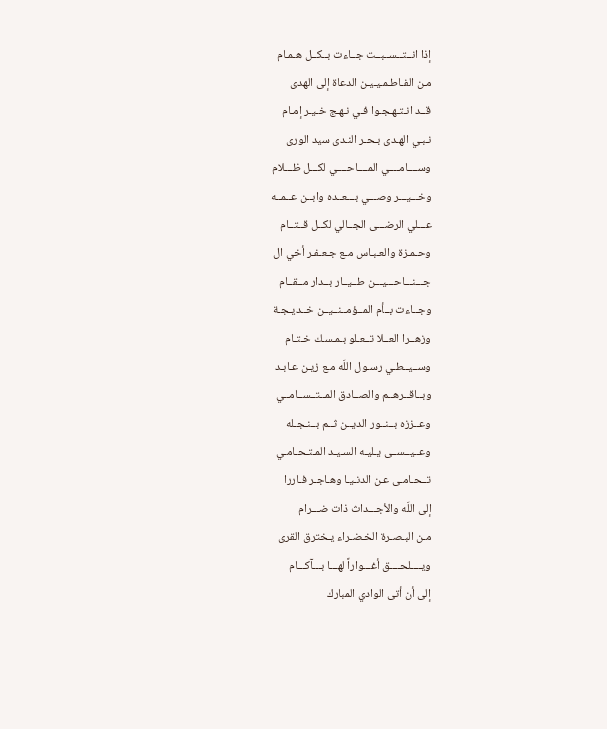إذا انــتــســبــت جــاءت بــكــل هـمـام
مـن الفـاطـمـيـيـن الدعاة إلى الهدى
قــد انـتـهـجـوا فـي نـهـج خـيـر إمـام
نـبـي الهـدى بـحـر النـدى سيد الورى
وســــامــــي المــــاحــــي لكـــل ظـــلام
وخـــيـــر وصـــي بـــعــده وابــن عــمــه
عـــلي الرضـــى الجــالي لكــل قــتــام
وحـمـزة والعـبـاس مـع جـعـفـر أخي ال
جـــنـــاحـــيـــن طــيــار بــدار مــقــام
وجــاءت بــأم المــؤمــنــيــن خــديـجـة
وزهــرا العــلا تــعـلو بـمـسـك خـتـام
وســيــطـي رسـول اللَه مـع زيـن عـابـد
وبــاقــرهــم والصــادق المــتــســامــي
وعــززه بــنــور الديــن ثــم بــنـجـله
وعــيــســى يـليـه السـيـد المـتـحـامـي
تــحـامـى عـن الدنـيـا وهـاجـر فـاررا
إلى اللَه والأجـــداث ذات ضـــرام
مـن البـصـرة الخـضـراء يـخترق القرى
ويــــلحــــق أغـــواراً لهـــا بـــآكـــام
إلى أن أتى الوادي المبارك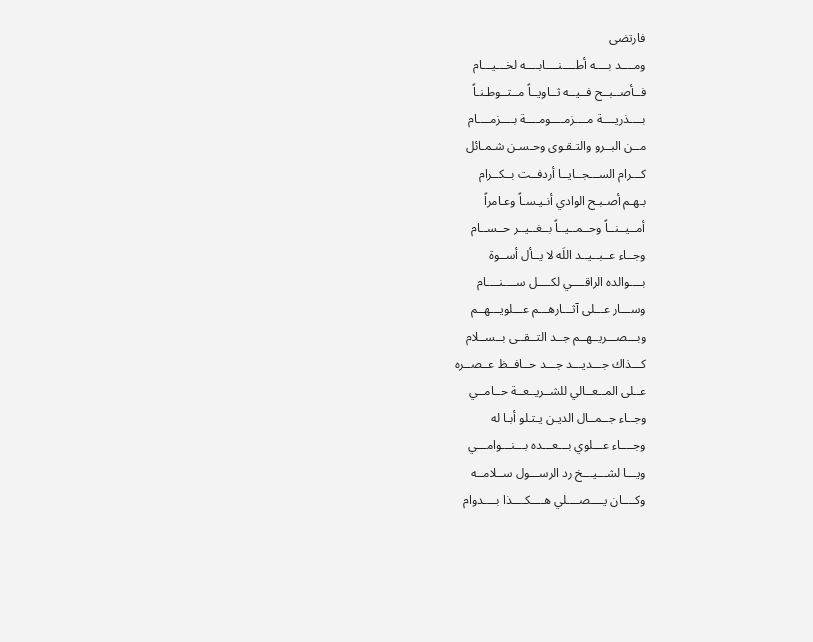فارتضى
ومــــد بــــه أطــــنــــابــــه لخـــيـــام
فــأصــبــح فــيــه ثــاويــاً مــتــوطـنـاً
بــــذريــــة مــــزمــــومــــة بــــزمــــام
مــن البــرو والتـقـوى وحـسـن شـمـائل
كـــرام الســـجــايــا أردفــت بــكــرام
بـهـم أصـبـح الوادي أنـيـسـاً وعـامراً
أمــيــنــاً وحــمــيــاً بــغــيــر حــســام
وجــاء عــبــيــد اللَه لا يــأل أســوة
بــــوالده الراقــــي لكــــل ســــنــــام
وســـار عـــلى آثـــارهـــم عـــلويـــهــم
وبـــصـــريــهــم جــد التــقــى بــســلام
كـــذاك جـــديـــد جـــد حــافــظ عــصــره
عــلى المــعــالي للشــريــعــة حــامــي
وجــاء جــمــال الديـن يـتـلو أبـا له
وجــــاء عـــلوي بـــعـــده بـــنـــوامـــي
ويـــا لشـــيـــخ رد الرســـول ســلامــه
وكــــان يــــصــــلي هــــكــــذا بــــدوام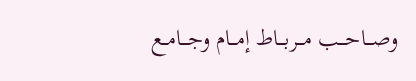وصـــاحـــب مـــربـــاط إمـــام وجـــامــع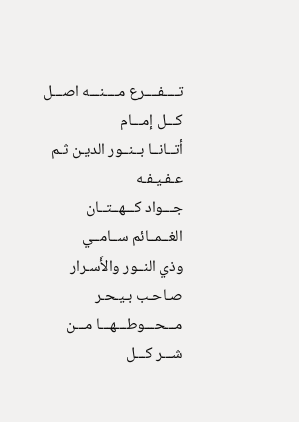تــــفــــرع مــــنـــه اصـــل كـــل إمـــام
أتــانــا بــنــور الديـن ثـم عـفـيـفـه
جـــواد كـــهــتــان الغــمــائم ســامــي
وذي النــور والأَسـرار صـاحـب بـيـحـر
مـــحـــوطـــهـــا مـــن شـــر كـــل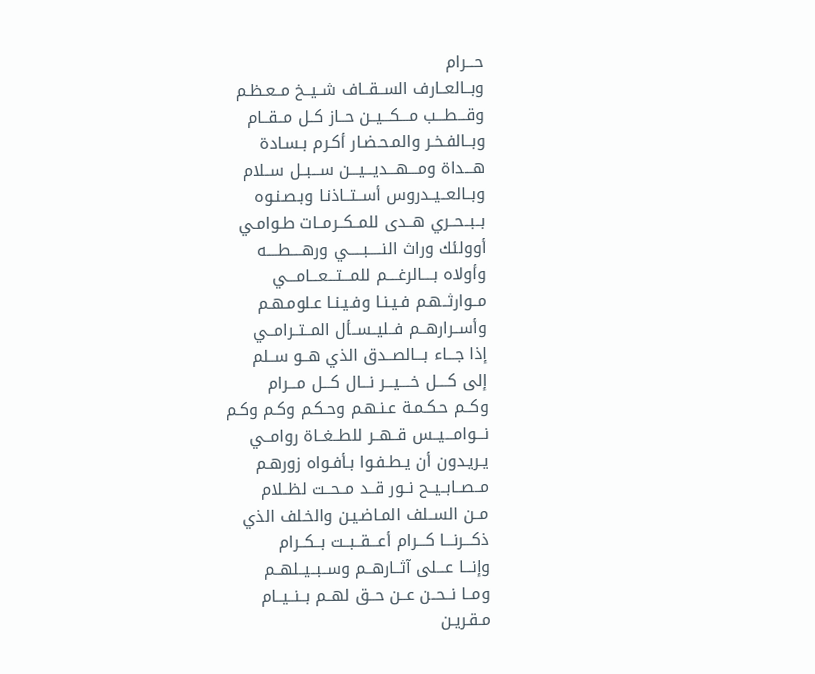حـــرام
وبــالعــارف الســقــاف شــيــخ مــعـظـم
وقـــطـــب مـــكـــيــن حــاز كــل مــقــام
وبــالفـخـر والمـحـضـار أكـرم بـسـادة
هـــداة ومـــهـــديـــيـــن ســـبــل ســلام
وبــالعــيــدروس أســتــاذنـا وبـصـنـوه
بــبــحــري هــدى للمــكــرمــات طـوامـي
أوولئك وراث النـــــبـــــي ورهــــطــــه
وأولاه بــــالرغــــم للمـــتـــعـــامـــي
مــوارثــهـم فـيـنـا وفـيـنـا عـلومـهـم
وأســرارهــم فــليــســأل المــتــرامــي
إذا جـــاء بـــالصــدق الذي هــو ســلم
إلى كــــل خــــيـــر نـــال كـــل مـــرام
وكــم حـكـمـة عـنـهـم وحـكـم وكـم وكـم
نـــوامـــيــس قــهــر للطــغــاة روامــي
يـريـدون أن يـطـفـوا بـأفـواه زورهـم
مــصــابــيــح نــور قــد مــحــت لظــلام
مــن الســلف المـاضـيـن والخـلف الذي
ذكـــرنـــا كـــرام أعـــقــبــت بــكــرام
وإنـــا عـــلى آثــارهــم وســبــيــلهــم
ومــا نــحــن عــن حــق لهــم بــنــيــام
مـقـريـن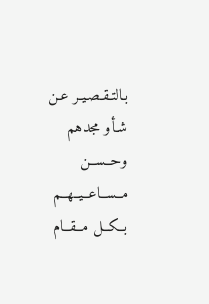بـالتـقـصـيـر عـن شـأو مجدهم
وحــســن مــســاعــيــهــم بــكــل مــقــام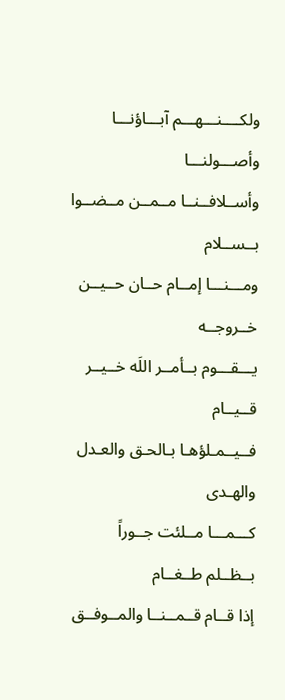ولكــــنـــهـــم آبـــاؤنـــا وأصـــولنـــا
وأســلافــنــا مــمــن مــضــوا بــســلام
ومـــنـــا إمــام حــان حــيــن خــروجــه
يـــقـــوم بــأمــر اللَه خــيــر قــيــام
فــيــمـلؤهـا بـالحـق والعـدل والهـدى
كـــمـــا مــلئت جــوراً بــظــلم طــغــام
إذا قــام قــمــنــا والمــوفــق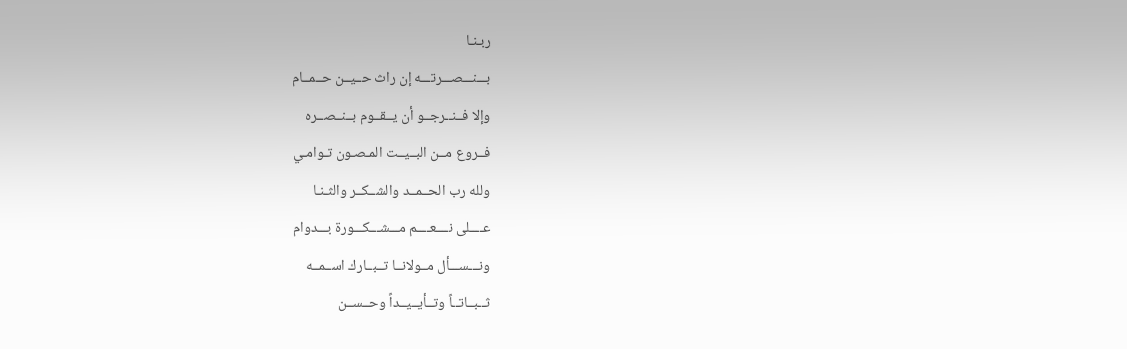ربـنـا
بـــنـــصـــرتـــه إن راث حــيــن حــمــام
وإلا فــنــرجــو أن يــقــوم بــنــصــره
فــروع مــن البــيــت المـصـون تـوامـي
ولله رب الحــمــد والشــكــر والثـنـا
عــــلى نــــعــــم مـــشـــكـــورة بـــدوام
ونـــســـأل مــولانــا تــبــارك اســمــه
ثــبــاتــاً وتــأيــيــداً وحــســن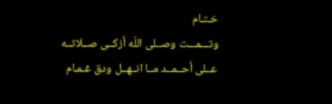خـتـام
وتـــمـــت وصــلى اللَه أزكــى صــلاتــه
عــلى أحــمــد مــا انــهــل ودق غـمـام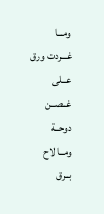ومـــا غـــردت ورق عــلى غــصــن دوحــة
ومــا لاح بــرق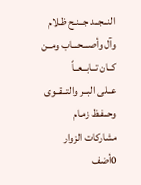النــجــد جــنـح ظـلام
وآل وأصـــحـــاب ومــن كــان تــابــعــاً
عــلى البــر والتــقــوى وحــفـظ زمـام
مشاركات الزوار
0أضف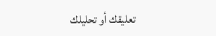تعليقك أو تحليلك